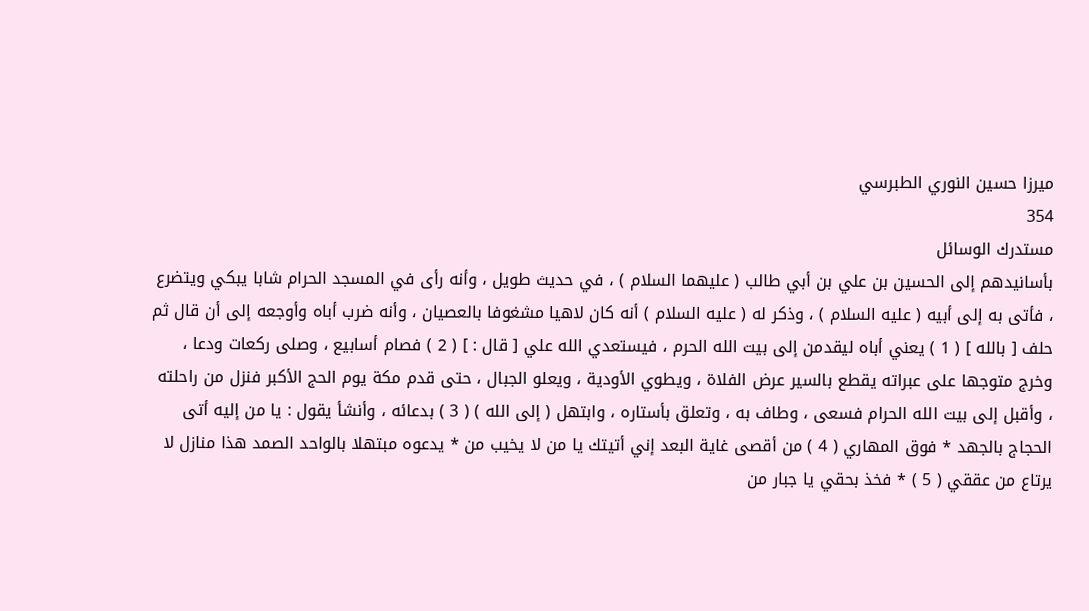ميرزا حسين النوري الطبرسي
354
مستدرك الوسائل
بأسانيدهم إلى الحسين بن علي بن أبي طالب ( عليهما السلام ) ، في حديث طويل ، وأنه رأى في المسجد الحرام شابا يبكي ويتضرع ، فأتى به إلى أبيه ( عليه السلام ) ، وذكر له ( عليه السلام ) أنه كان لاهيا مشغوفا بالعصيان ، وأنه ضرب أباه وأوجعه إلى أن قال ثم حلف [ بالله ] ( 1 ) يعني أباه ليقدمن إلى بيت الله الحرم ، فيستعدي الله علي [ قال : ] ( 2 ) فصام أسابيع ، وصلى ركعات ودعا ، وخرج متوجها على عبراته يقطع بالسير عرض الفلاة ، ويطوي الأودية ، ويعلو الجبال ، حتى قدم مكة يوم الحج الأكبر فنزل من راحلته ، وأقبل إلى بيت الله الحرام فسعى ، وطاف به ، وتعلق بأستاره ، وابتهل ( إلى الله ) ( 3 ) بدعائه ، وأنشأ يقول : يا من إليه أتى الحجاج بالجهد * فوق المهاري ( 4 ) من أقصى غاية البعد إني أتيتك يا من لا يخيب من * يدعوه مبتهلا بالواحد الصمد هذا منازل لا يرتاع من عققي ( 5 ) * فخذ بحقي يا جبار من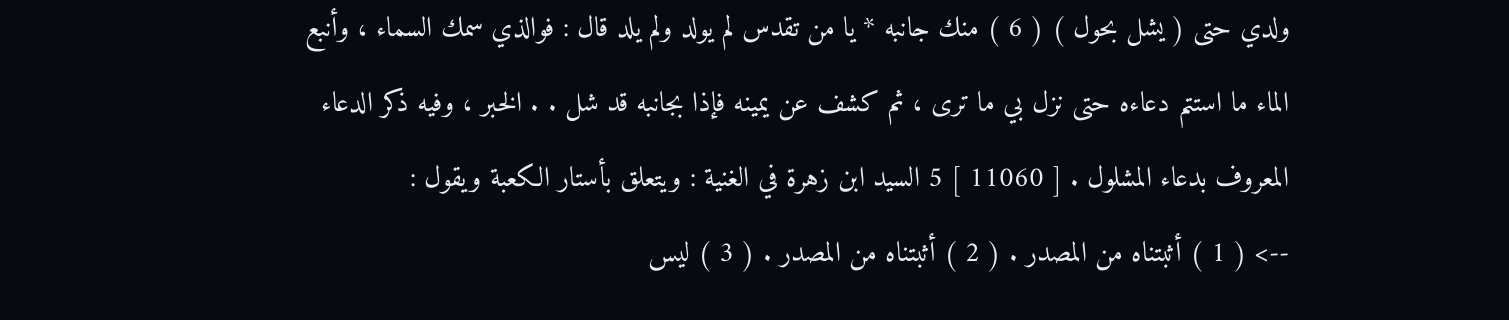ولدي حتى ( يشل بحول ) ( 6 ) منك جانبه * يا من تقدس لم يولد ولم يلد قال : فوالذي سمك السماء ، وأنبع الماء ما استتم دعاءه حتى نزل بي ما ترى ، ثم كشف عن يمينه فإذا بجانبه قد شل . . الخبر ، وفيه ذكر الدعاء المعروف بدعاء المشلول . [ 11060 ] 5 السيد ابن زهرة في الغنية : ويتعلق بأستار الكعبة ويقول :
--> ( 1 ) أثبتناه من المصدر . ( 2 ) أثبتناه من المصدر . ( 3 ) ليس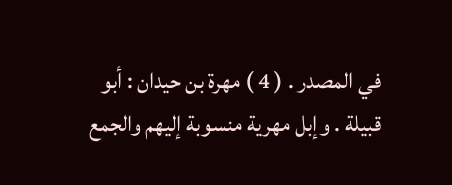في المصدر . ( 4 ) مهرة بن حيدان : أبو قبيلة . وإبل مهرية منسوبة إليهم والجمع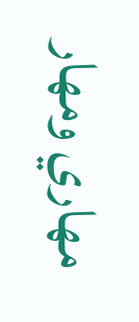مهاري ومهار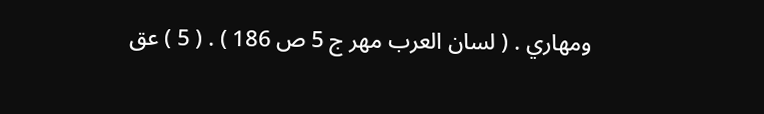ومهاري . ( لسان العرب مهر ج 5 ص 186 ) . ( 5 ) عق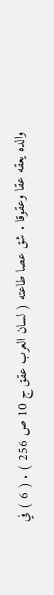والده يعقه عقا وعقوقا . شق عصا طاعته ( لسان العرب عقق ج 10 ص 256 ) . ( 6 ) في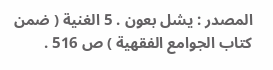المصدر : يشل بعون . 5 الغنية ( ضمن كتاب الجوامع الفقهية ) ص 516 .